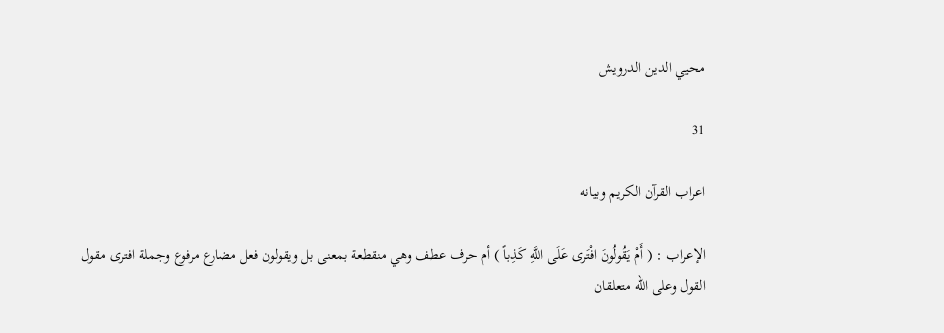محيي الدين الدرويش

31

اعراب القرآن الكريم وبيانه

الإعراب : ( أَمْ يَقُولُونَ افْتَرى عَلَى اللَّهِ كَذِباً ) أم حرف عطف وهي منقطعة بمعنى بل ويقولون فعل مضارع مرفوع وجملة افترى مقول القول وعلى اللّه متعلقان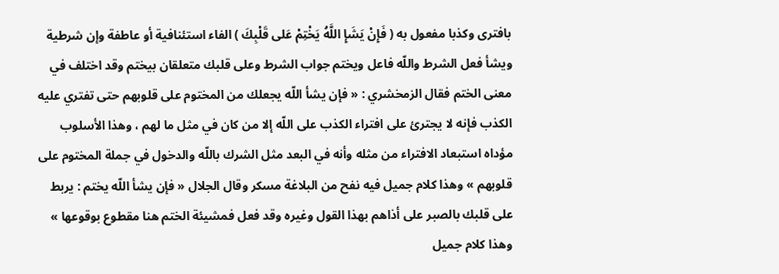بافترى وكذبا مفعول به ( فَإِنْ يَشَإِ اللَّهُ يَخْتِمْ عَلى قَلْبِكَ ) الفاء استئنافية أو عاطفة وإن شرطية ويشأ فعل الشرط واللّه فاعل ويختم جواب الشرط وعلى قلبك متعلقان بيختم وقد اختلف في معنى الختم فقال الزمخشري : « فإن يشأ اللّه يجعلك من المختوم على قلوبهم حتى تفتري عليه الكذب فإنه لا يجترئ على افتراء الكذب على اللّه إلا من كان في مثل ما لهم ، وهذا الأسلوب مؤداه استبعاد الافتراء من مثله وأنه في البعد مثل الشرك باللّه والدخول في جملة المختوم على قلوبهم » وهذا كلام جميل فيه نفح من البلاغة مسكر وقال الجلال « فإن يشأ اللّه يختم : يربط على قلبك بالصبر على أذاهم بهذا القول وغيره وقد فعل فمشيئة الختم هنا مقطوع بوقوعها » وهذا كلام جميل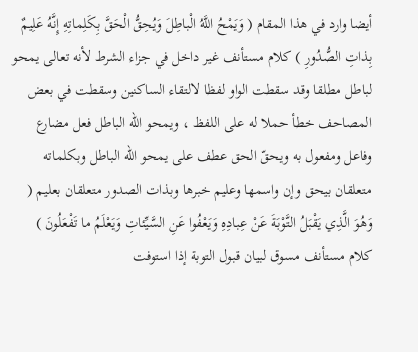أيضا وارد في هذا المقام ( وَيَمْحُ اللَّهُ الْباطِلَ وَيُحِقُّ الْحَقَّ بِكَلِماتِهِ إِنَّهُ عَلِيمٌ بِذاتِ الصُّدُورِ ) كلام مستأنف غير داخل في جزاء الشرط لأنه تعالى يمحو لباطل مطلقا وقد سقطت الواو لفظا لالتقاء الساكنين وسقطت في بعض المصاحف خطأ حملا له على اللفظ ، ويمحو اللّه الباطل فعل مضارع وفاعل ومفعول به ويحقّ الحق عطف على يمحو اللّه الباطل وبكلماته متعلقان بيحق وإن واسمها وعليم خبرها وبذات الصدور متعلقان بعليم ( وَهُوَ الَّذِي يَقْبَلُ التَّوْبَةَ عَنْ عِبادِهِ وَيَعْفُوا عَنِ السَّيِّئاتِ وَيَعْلَمُ ما تَفْعَلُونَ ) كلام مستأنف مسوق لبيان قبول التوبة إذا استوفت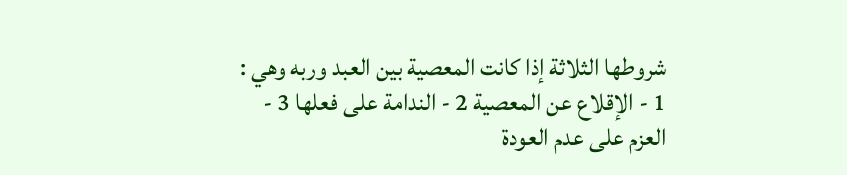شروطها الثلاثة إذا كانت المعصية بين العبد وربه وهي : 1 - الإقلاع عن المعصية 2 - الندامة على فعلها 3 - العزم على عدم العودة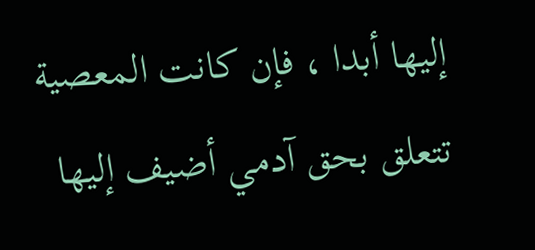إليها أبدا ، فإن كانت المعصية تتعلق بحق آدمي أضيف إليها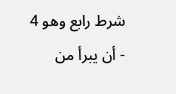شرط رابع وهو 4 - أن يبرأ من